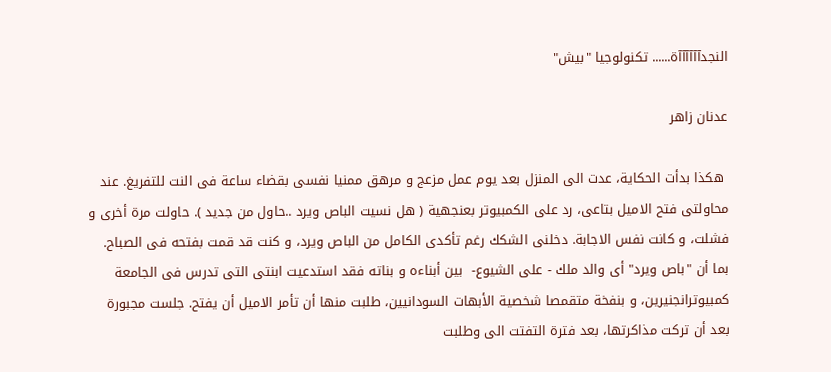النجدآآآآآآة...... تكنولوجيا "بيش"

عدنان زاهر

 هكذا بدأت الحكاية، عدت الى المنزل بعد يوم عمل مزعج و مرهق ممنيا نفسى بقضاء ساعة فى النت للتفريغ. عند محاولتى فتح الاميل بتاعى، رد على الكمبيوتر بعنجهية ( هل نسيت الباص ويرد ..حاول من جديد ). حاولت مرة أخرى و فشلت، و كانت نفس الاجابة. دخلنى الشكك رغم تأكدى الكامل من الباص ويرد، و كنت قد قمت بفتحه فى الصباح. بما أن "باص ويرد" أى والد ملك - على الشيوع-  بين أبناءه و بناته فقد استدعيت ابنتى التى تدرس فى الجامعة كمبيوترانجنيرين، و بنفخة متقمصا شخصية الأبهات السودانيين، طلبت منها أن تأمر الاميل أن يفتح. جلست مجبورة بعد أن تركت مذاكرتها، بعد فترة التفتت الى وطلبت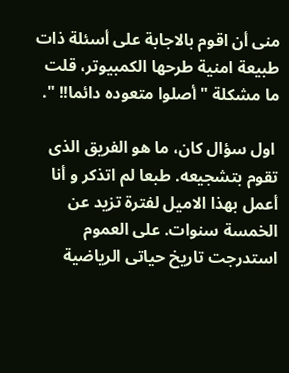منى أن اقوم بالاجابة على أسئلة ذات طبيعة امنية طرحها الكمبيوتر، قلت ما مشكلة " أصلوا متعوده دائما!! ".

 اول سؤال كان، ما هو الفريق الذى تقوم بتشجيعه. طبعا لم اتذكر و أنا أعمل بهذا الاميل لفترة تزيد عن الخمسة سنوات. على العموم استدرجت تاريخ حياتى الرياضية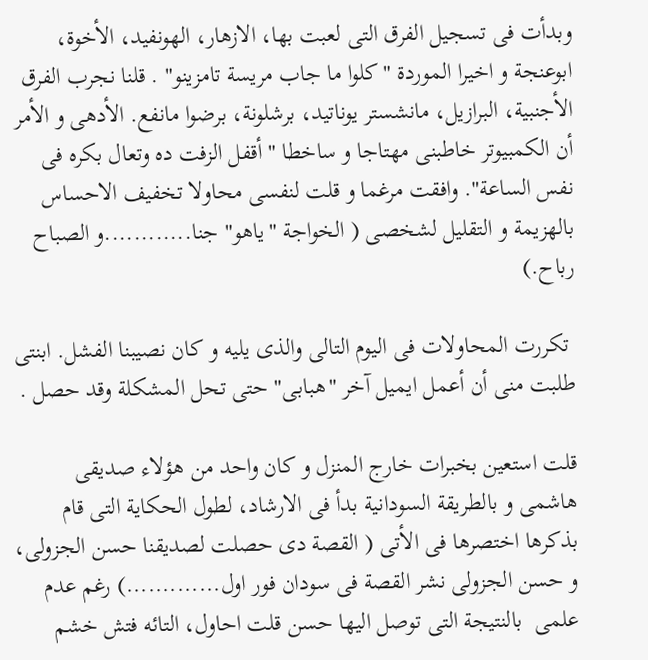وبدأت فى تسجيل الفرق التى لعبت بها، الازهار، الهونفيد، الأخوة، ابوعنجة و اخيرا الموردة "كلوا ما جاب مريسة تامزينو" . قلنا نجرب الفرق الأجنبية، البرازيل، مانشستر يوناتيد، برشلونة، برضوا مانفع. الأدهى و الأمر أن الكمبيوتر خاطبنى مهتاجا و ساخطا " أقفل الزفت ده وتعال بكره فى نفس الساعة". وافقت مرغما و قلت لنفسى محاولا تخفيف الاحساس بالهزيمة و التقليل لشخصى ( الخواجة "ياهو" جنا............و الصباح رباح.)

 تكررت المحاولات فى اليوم التالى والذى يليه و كان نصيبنا الفشل. ابنتى طلبت منى أن أعمل ايميل آخر "هبابى" حتى تحل المشكلة وقد حصل .

قلت استعين بخبرات خارج المنزل و كان واحد من هؤلاء صديقى هاشمى و بالطريقة السودانية بدأ فى الارشاد، لطول الحكاية التى قام بذكرها اختصرها فى الأتى ( القصة دى حصلت لصديقنا حسن الجزولى، و حسن الجزولى نشر القصة فى سودان فور اول.............) رغم عدم علمى  بالنتيجة التى توصل اليها حسن قلت احاول، التائه فتش خشم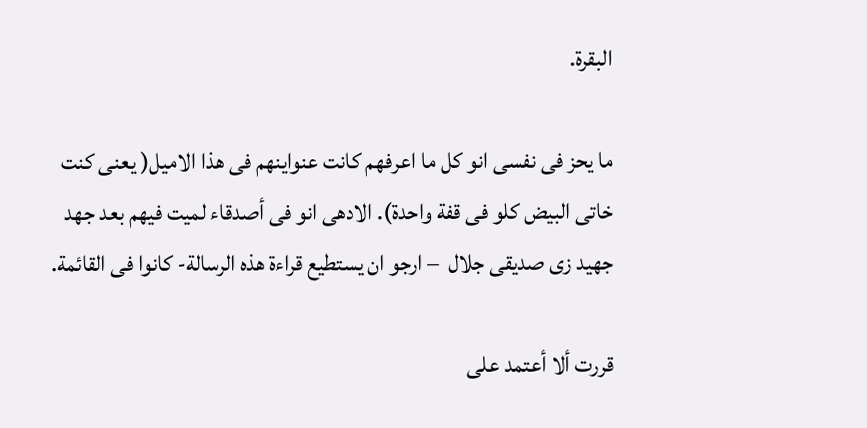البقرة.

ما يحز فى نفسى انو كل ما اعرفهم كانت عنواينهم فى هذا الاميل( يعنى كنت خاتى البيض كلو فى قفة واحدة). الادهى انو فى أصدقاء لميت فيهم بعد جهد جهيد زى صديقى جلال  – ارجو ان يستطيع قراءة هذه الرسالة- كانوا فى القائمة.

قررت ألا أعتمد على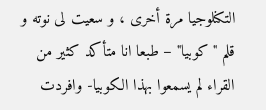التكنلوجيا مرة أخرى ، و سعيت لى نوته و قلم "كوبيا" – طبعا انا متأكد كثير من القراء لم يسمعوا بهذا الكوبيا- وافردت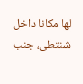لها مكانا داخل شنتطى، جنب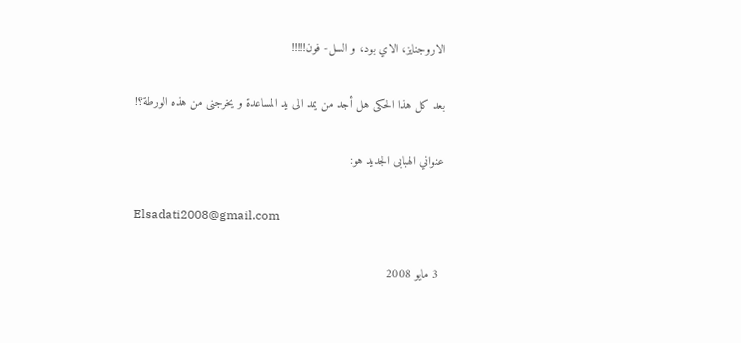الاروجنايز، الاي بود، و السل- فون!!!!!

بعد كل هذا الحكى هل أجد من يمد الى يد المساعدة و يخرجنى من هذه الورطة؟!

عنواني الهبابى الجديد هو:

Elsadati2008@gmail.com

 3 مايو 2008